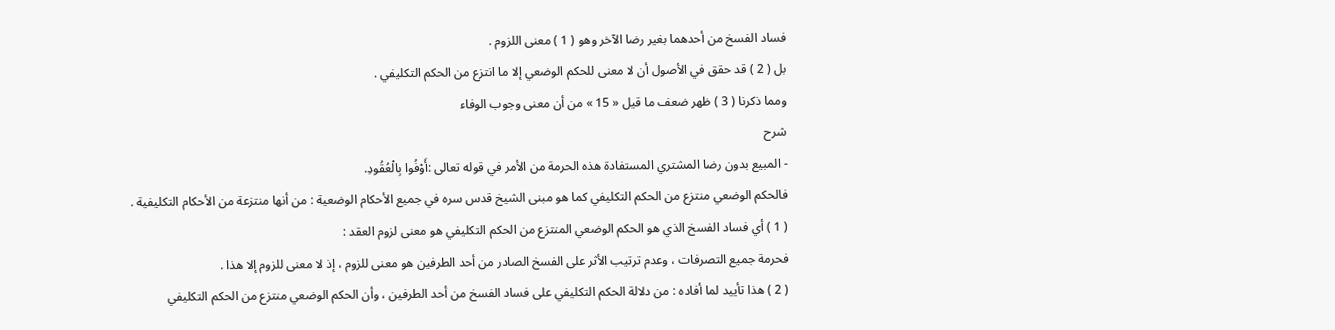فساد الفسخ من أحدهما بغير رضا الآخر وهو ( 1 ) معنى اللزوم .
بل ( 2 ) قد حقق في الأصول أن لا معنى للحكم الوضعي إلا ما انتزع من الحكم التكليفي .
ومما ذكرنا ( 3 ) ظهر ضعف ما قيل « 15 » من أن معنى وجوب الوفاء
شرح
- المبيع بدون رضا المشتري المستفادة هذه الحرمة من الأمر في قوله تعالى :أَوْفُوا بِالْعُقُودِ.
فالحكم الوضعي منتزع من الحكم التكليفي كما هو مبنى الشيخ قدس سره في جميع الأحكام الوضعية : من أنها منتزعة من الأحكام التكليفية .
( 1 ) أي فساد الفسخ الذي هو الحكم الوضعي المنتزع من الحكم التكليفي هو معنى لزوم العقد :
فحرمة جميع التصرفات ، وعدم ترتيب الأثر على الفسخ الصادر من أحد الطرفين هو معنى للزوم ، إذ لا معنى للزوم إلا هذا .
( 2 ) هذا تأييد لما أفاده : من دلالة الحكم التكليفي على فساد الفسخ من أحد الطرفين ، وأن الحكم الوضعي منتزع من الحكم التكليفي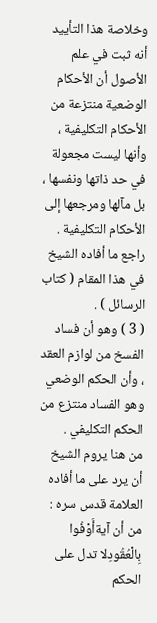وخلاصة هذا التأييد أنه ثبت في علم الأصول أن الأحكام الوضعية منتزعة من الأحكام التكليفية ، وأنها ليست مجعولة في حد ذاتها ونفسها ، بل مآلها ومرجعها إلى الأحكام التكليفية .
راجع ما أفاده الشيخ في هذا المقام ( كتاب الرسائل ) .
( 3 ) وهو أن فساد الفسخ من لوازم العقد ، وأن الحكم الوضعي وهو الفساد منتزع من الحكم التكليفي .
من هنا يروم الشيخ أن يرد على ما أفاده العلامة قدس سره :
من أن آيةأَوْفُوا بِالْعُقُودِلا تدل على الحكم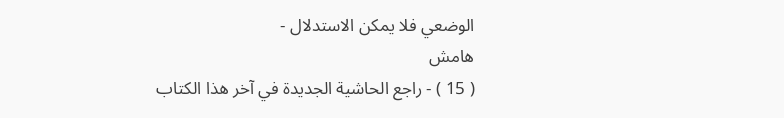الوضعي فلا يمكن الاستدلال -
هامش
( 15 ) - راجع الحاشية الجديدة في آخر هذا الكتاب